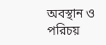অবস্থান ও পরিচয়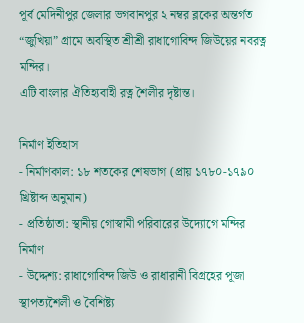পূর্ব মেদিনীপুর জেলার ভগবানপুর ২ নম্বর ব্লকের অন্তর্গত “জুখিয়া” গ্রামে অবস্থিত শ্রীশ্রী রাধাগোবিন্দ জিউয়ের নবরত্ন মন্দির।
এটি বাংলার ঐতিহ্যবাহী রত্ন শৈলীর দৃষ্টান্ত।

নির্মাণ ইতিহাস
- নির্মাণকাল: ১৮ শতকের শেষভাগ (প্রায় ১৭৮০-১৭৯০ খ্রিষ্টাব্দ অনুমান)
- প্রতিষ্ঠাতা: স্থানীয় গোস্বামী পরিবারের উদ্যোগে মন্দির নির্মাণ
- উদ্দেশ্য: রাধাগোবিন্দ জিউ ও রাধারানী বিগ্রহের পূজা
স্থাপত্যশৈলী ও বৈশিষ্ট্য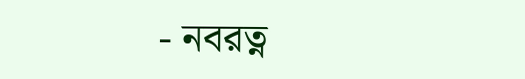- নবরত্ন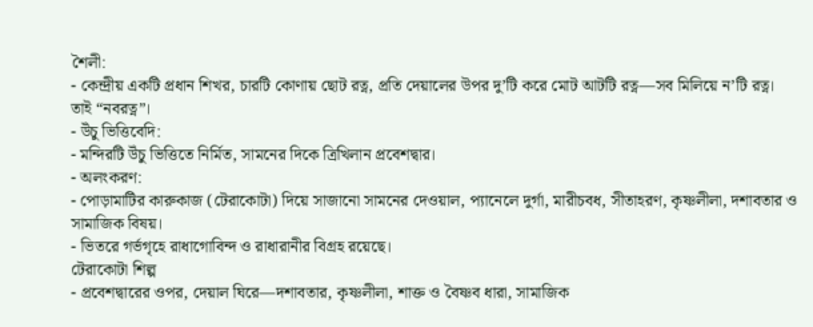শৈলী:
- কেন্দ্রীয় একটি প্রধান শিখর, চারটি কোণায় ছোট রত্ন, প্রতি দেয়ালের উপর দু’টি করে মোট আটটি রত্ন—সব মিলিয়ে ন’টি রত্ন। তাই “নবরত্ন”।
- উঁচু ভিত্তিবেদি:
- মন্দিরটি উঁচু ভিত্তিতে নির্মিত, সামনের দিকে ত্রিখিলান প্রবেশদ্বার।
- অলংকরণ:
- পোড়ামাটির কারুকাজ (টেরাকোটা) দিয়ে সাজানো সামনের দেওয়াল, প্যানেলে দুর্গা, মারীচবধ, সীতাহরণ, কৃষ্ণলীলা, দশাবতার ও সামাজিক বিষয়।
- ভিতরে গর্ভগৃহে রাধাগোবিন্দ ও রাধারানীর বিগ্রহ রয়েছে।
টেরাকোটা শিল্প
- প্রবেশদ্বারের ওপর, দেয়াল ঘিরে—দশাবতার, কৃষ্ণলীলা, শাক্ত ও বৈষ্ণব ধারা, সামাজিক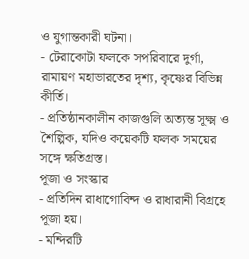ও যুগান্তকারী ঘটনা।
- টেরাকোটা ফলকে সপরিবারে দুর্গা, রামায়ণ মহাভারতের দৃশ্য, কৃষ্ণের বিভিন্ন কীর্তি।
- প্রতিষ্ঠানকালীন কাজগুলি অত্যন্ত সূক্ষ্ম ও শৈল্পিক, যদিও কয়েকটি ফলক সময়ের সঙ্গে ক্ষতিগ্রস্ত।
পূজা ও সংস্কার
- প্রতিদিন রাধাগোবিন্দ ও রাধারানী বিগ্রহে পূজা হয়।
- মন্দিরটি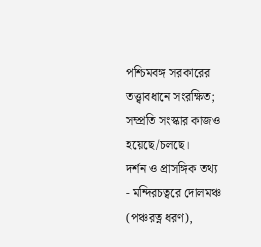পশ্চিমবঙ্গ সরকারের তত্ত্বাবধানে সংরক্ষিত; সম্প্রতি সংস্কার কাজও হয়েছে/চলছে।
দর্শন ও প্রাসঙ্গিক তথ্য
- মন্দিরচত্বরে দোলমঞ্চ (পঞ্চরত্ন ধরণ),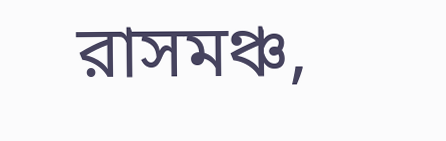রাসমঞ্চ,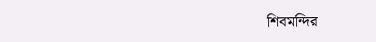শিবমন্দির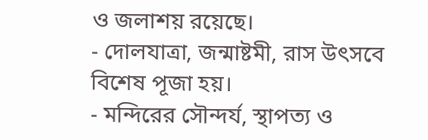ও জলাশয় রয়েছে।
- দোলযাত্রা, জন্মাষ্টমী, রাস উৎসবে বিশেষ পূজা হয়।
- মন্দিরের সৌন্দর্য, স্থাপত্য ও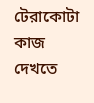টেরাকোটা কাজ দেখতে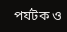পর্যটক ও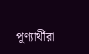পূণ্যার্থীরা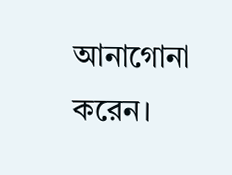আনাগোনা করেন।